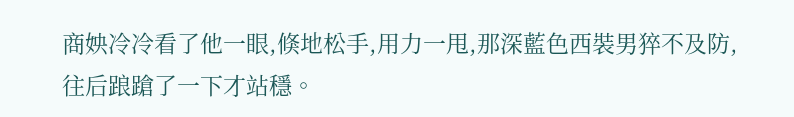商姎冷冷看了他一眼,倏地松手,用力一甩,那深藍色西裝男猝不及防,往后踉蹌了一下才站穩。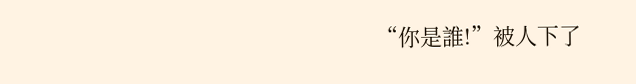“你是誰!”被人下了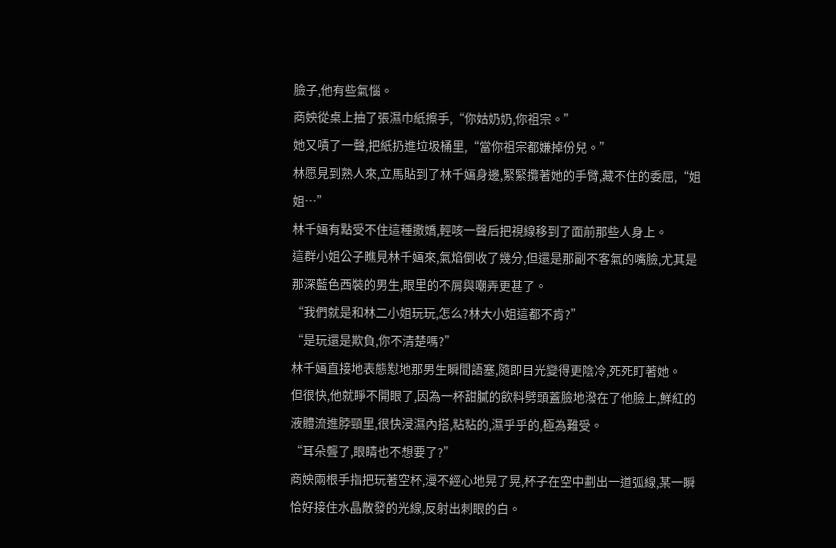臉子,他有些氣惱。
商姎從桌上抽了張濕巾紙擦手,“你姑奶奶,你祖宗。”
她又嘖了一聲,把紙扔進垃圾桶里,“當你祖宗都嫌掉份兒。”
林愿見到熟人來,立馬貼到了林千婳身邊,緊緊攬著她的手臂,藏不住的委屈,“姐姐…”
林千婳有點受不住這種撒嬌,輕咳一聲后把視線移到了面前那些人身上。
這群小姐公子瞧見林千婳來,氣焰倒收了幾分,但還是那副不客氣的嘴臉,尤其是那深藍色西裝的男生,眼里的不屑與嘲弄更甚了。
“我們就是和林二小姐玩玩,怎么?林大小姐這都不肯?”
“是玩還是欺負,你不清楚嗎?”
林千婳直接地表態懟地那男生瞬間語塞,隨即目光變得更陰冷,死死盯著她。
但很快,他就睜不開眼了,因為一杯甜膩的飲料劈頭蓋臉地潑在了他臉上,鮮紅的液體流進脖頸里,很快浸濕內搭,粘粘的,濕乎乎的,極為難受。
“耳朵聾了,眼睛也不想要了?”
商姎兩根手指把玩著空杯,漫不經心地晃了晃,杯子在空中劃出一道弧線,某一瞬恰好接住水晶散發的光線,反射出刺眼的白。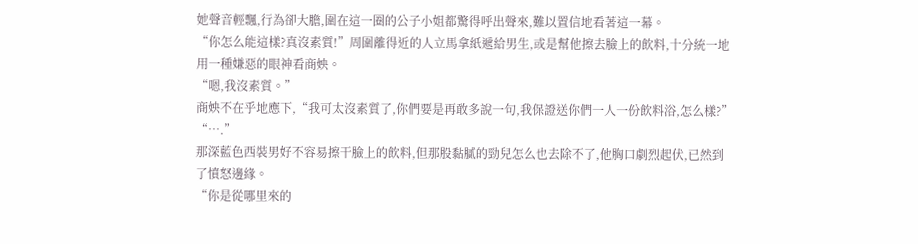她聲音輕飄,行為卻大膽,圍在這一圈的公子小姐都驚得呼出聲來,難以置信地看著這一幕。
“你怎么能這樣?真沒素質!”周圍離得近的人立馬拿紙遞給男生,或是幫他擦去臉上的飲料,十分統一地用一種嫌惡的眼神看商姎。
“嗯,我沒素質。”
商姎不在乎地應下,“我可太沒素質了,你們要是再敢多說一句,我保證送你們一人一份飲料浴,怎么樣?”
“….”
那深藍色西裝男好不容易擦干臉上的飲料,但那股黏膩的勁兒怎么也去除不了,他胸口劇烈起伏,已然到了憤怒邊緣。
“你是從哪里來的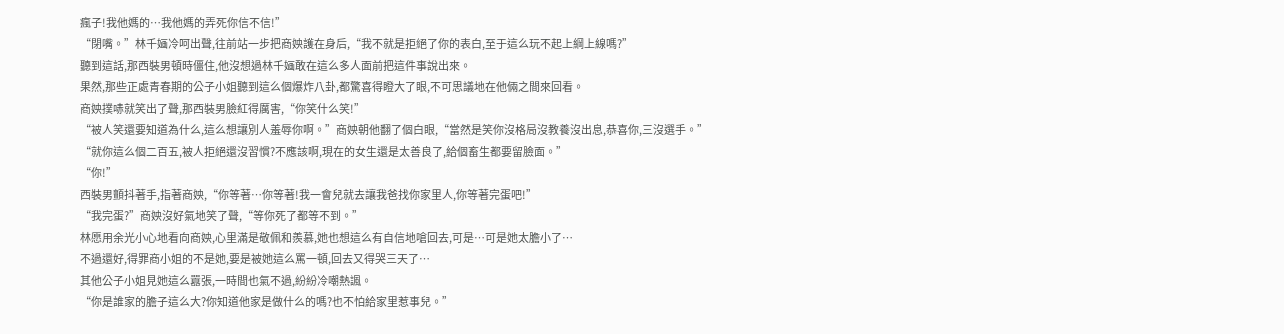瘋子!我他媽的…我他媽的弄死你信不信!”
“閉嘴。”林千婳冷呵出聲,往前站一步把商姎護在身后,“我不就是拒絕了你的表白,至于這么玩不起上綱上線嗎?”
聽到這話,那西裝男頓時僵住,他沒想過林千婳敢在這么多人面前把這件事說出來。
果然,那些正處青春期的公子小姐聽到這么個爆炸八卦,都驚喜得瞪大了眼,不可思議地在他倆之間來回看。
商姎撲哧就笑出了聲,那西裝男臉紅得厲害,“你笑什么笑!”
“被人笑還要知道為什么,這么想讓別人羞辱你啊。”商姎朝他翻了個白眼,“當然是笑你沒格局沒教養沒出息,恭喜你,三沒選手。”
“就你這么個二百五,被人拒絕還沒習慣?不應該啊,現在的女生還是太善良了,給個畜生都要留臉面。”
“你!”
西裝男顫抖著手,指著商姎,“你等著…你等著!我一會兒就去讓我爸找你家里人,你等著完蛋吧!”
“我完蛋?”商姎沒好氣地笑了聲,“等你死了都等不到。”
林愿用余光小心地看向商姎,心里滿是敬佩和羨慕,她也想這么有自信地嗆回去,可是…可是她太膽小了…
不過還好,得罪商小姐的不是她,要是被她這么罵一頓,回去又得哭三天了…
其他公子小姐見她這么囂張,一時間也氣不過,紛紛冷嘲熱諷。
“你是誰家的膽子這么大?你知道他家是做什么的嗎?也不怕給家里惹事兒。”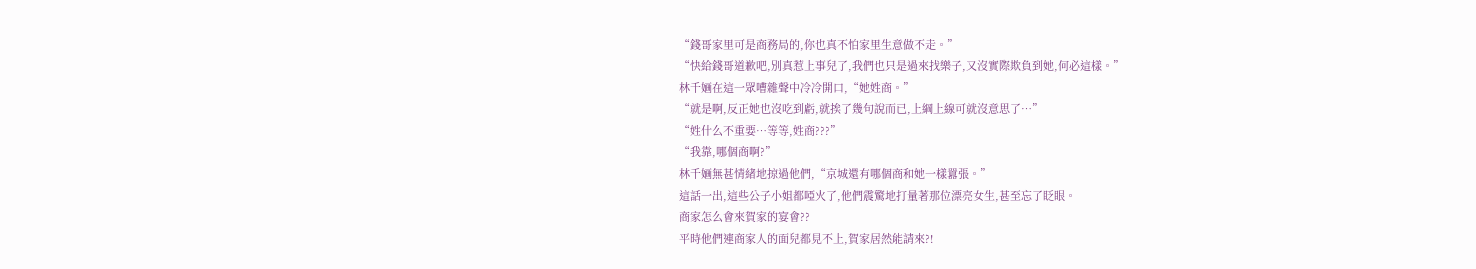“錢哥家里可是商務局的,你也真不怕家里生意做不走。”
“快給錢哥道歉吧,別真惹上事兒了,我們也只是過來找樂子,又沒實際欺負到她,何必這樣。”
林千婳在這一眾嘈雜聲中冷冷開口,“她姓商。”
“就是啊,反正她也沒吃到虧,就挨了幾句說而已,上綱上線可就沒意思了…”
“姓什么不重要…等等,姓商???”
“我靠,哪個商啊?”
林千婳無甚情緒地掠過他們,“京城還有哪個商和她一樣囂張。”
這話一出,這些公子小姐都啞火了,他們震驚地打量著那位漂亮女生,甚至忘了眨眼。
商家怎么會來賀家的宴會??
平時他們連商家人的面兒都見不上,賀家居然能請來?!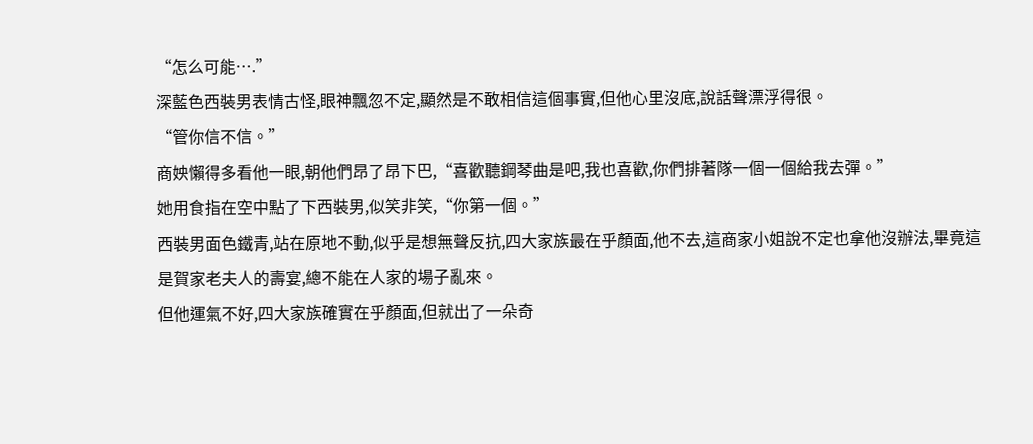“怎么可能….”
深藍色西裝男表情古怪,眼神飄忽不定,顯然是不敢相信這個事實,但他心里沒底,說話聲漂浮得很。
“管你信不信。”
商姎懶得多看他一眼,朝他們昂了昂下巴,“喜歡聽鋼琴曲是吧,我也喜歡,你們排著隊一個一個給我去彈。”
她用食指在空中點了下西裝男,似笑非笑,“你第一個。”
西裝男面色鐵青,站在原地不動,似乎是想無聲反抗,四大家族最在乎顏面,他不去,這商家小姐說不定也拿他沒辦法,畢竟這是賀家老夫人的壽宴,總不能在人家的場子亂來。
但他運氣不好,四大家族確實在乎顏面,但就出了一朵奇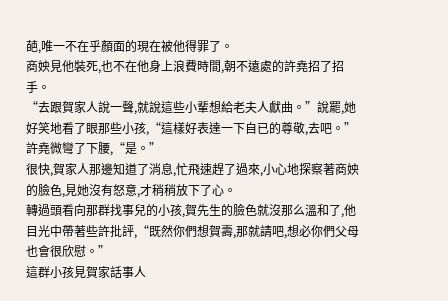葩,唯一不在乎顏面的現在被他得罪了。
商姎見他裝死,也不在他身上浪費時間,朝不遠處的許堯招了招手。
“去跟賀家人說一聲,就說這些小輩想給老夫人獻曲。”說罷,她好笑地看了眼那些小孩,“這樣好表達一下自已的尊敬,去吧。”
許堯微彎了下腰,“是。”
很快,賀家人那邊知道了消息,忙飛速趕了過來,小心地探察著商姎的臉色,見她沒有怒意,才稍稍放下了心。
轉過頭看向那群找事兒的小孩,賀先生的臉色就沒那么溫和了,他目光中帶著些許批評,“既然你們想賀壽,那就請吧,想必你們父母也會很欣慰。”
這群小孩見賀家話事人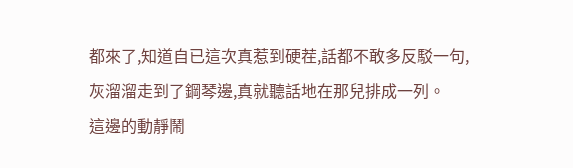都來了,知道自已這次真惹到硬茬,話都不敢多反駁一句,灰溜溜走到了鋼琴邊,真就聽話地在那兒排成一列。
這邊的動靜鬧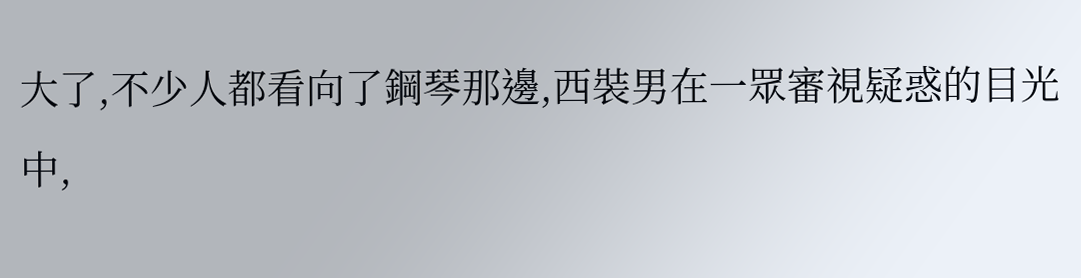大了,不少人都看向了鋼琴那邊,西裝男在一眾審視疑惑的目光中,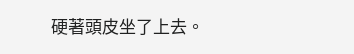硬著頭皮坐了上去。